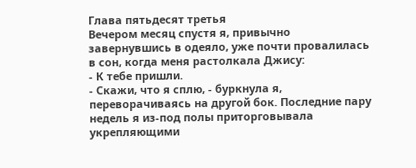Глава пятьдесят третья
Вечером месяц спустя я, привычно завернувшись в одеяло, уже почти провалилась в сон, когда меня растолкала Джису:
- К тебе пришли.
- Скажи, что я сплю, - буркнула я, переворачиваясь на другой бок. Последние пару недель я из-под полы приторговывала укрепляющими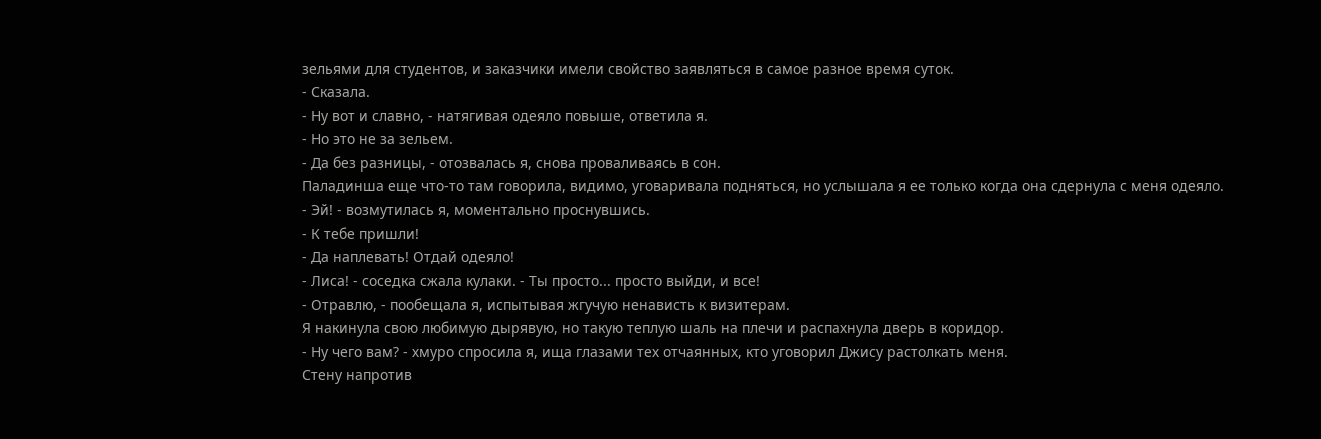зельями для студентов, и заказчики имели свойство заявляться в самое разное время суток.
- Сказала.
- Ну вот и славно, - натягивая одеяло повыше, ответила я.
- Но это не за зельем.
- Да без разницы, - отозвалась я, снова проваливаясь в сон.
Паладинша еще что-то там говорила, видимо, уговаривала подняться, но услышала я ее только когда она сдернула с меня одеяло.
- Эй! - возмутилась я, моментально проснувшись.
- К тебе пришли!
- Да наплевать! Отдай одеяло!
- Лиса! - соседка сжала кулаки. - Ты просто... просто выйди, и все!
- Отравлю, - пообещала я, испытывая жгучую ненависть к визитерам.
Я накинула свою любимую дырявую, но такую теплую шаль на плечи и распахнула дверь в коридор.
- Ну чего вам? - хмуро спросила я, ища глазами тех отчаянных, кто уговорил Джису растолкать меня.
Стену напротив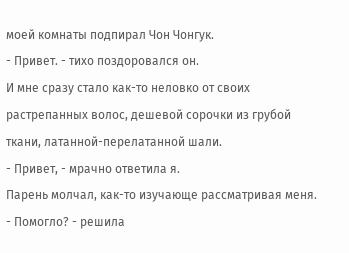моей комнаты подпирал Чон Чонгук.
- Привет. - тихо поздоровался он.
И мне сразу стало как-то неловко от своих растрепанных волос, дешевой сорочки из грубой ткани, латанной-перелатанной шали.
- Привет, - мрачно ответила я.
Парень молчал, как-то изучающе рассматривая меня.
- Помогло? - решила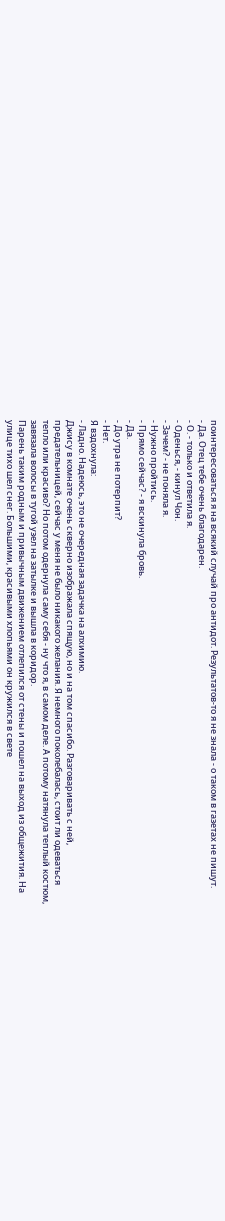поинтересоваться я на всякий случай про антидот. Результатов-то я не знала - о таком в газетах не пишут.
- Да. Отец тебе очень благодарен.
- О. - только и ответила я.
- Оденься, - кинул Чон.
- Зачем? - не поняла я.
- Нужно пройтись.
- Прямо сейчас? - я вскинула бровь.
- Да.
- До утра не потерпит?
- Нет.
Я вздохнула:
- Ладно. Надеюсь, это не очередная задачка на алхимию.
Джису в комнате очень скверно изображала спящую, но и на том спасибо. Разговаривать с ней, предательницей, сейчас у меня не было никакого желания. Я немного поколебалась, стоит ли одеваться тепло или красиво? Но потом одернула саму себя - ну что я, в самом деле. А потому натянула теплый костюм, завязала волосы в тугой узел на затылке и вышла в коридор.
Парень таким родным и привычным движением отлепился от стены и пошел на выход из общежития. На улице тихо шел снег. Большими, красивыми хлопьями он кружился в свете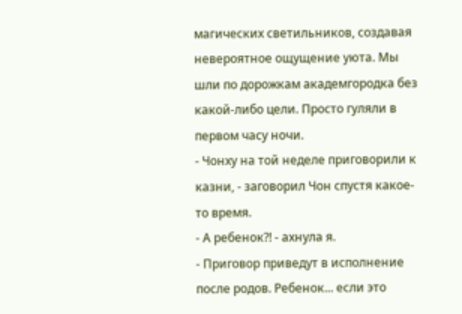магических светильников, создавая невероятное ощущение уюта. Мы шли по дорожкам академгородка без какой-либо цели. Просто гуляли в первом часу ночи.
- Чонху на той неделе приговорили к казни, - заговорил Чон спустя какое-то время.
- А ребенок?! - ахнула я.
- Приговор приведут в исполнение после родов. Ребенок... если это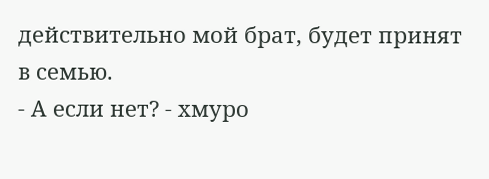действительно мой брат, будет принят в семью.
- А если нет? - хмуро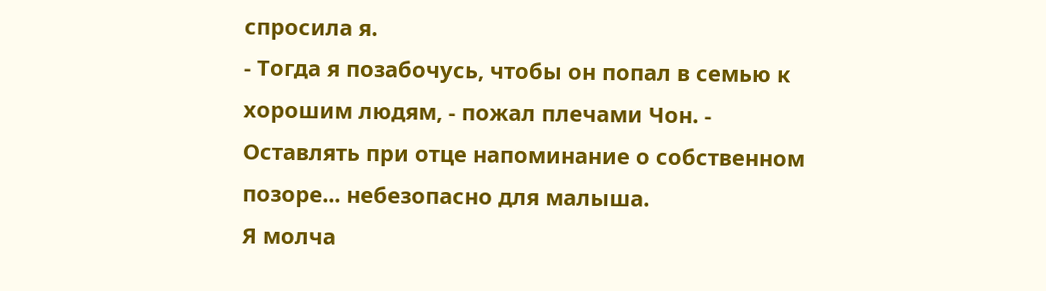спросила я.
- Тогда я позабочусь, чтобы он попал в семью к хорошим людям, - пожал плечами Чон. - Оставлять при отце напоминание о собственном позоре... небезопасно для малыша.
Я молча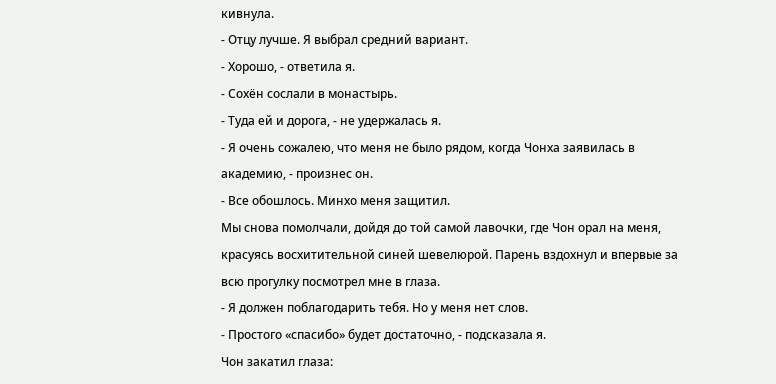кивнула.
- Отцу лучше. Я выбрал средний вариант.
- Хорошо, - ответила я.
- Сохён сослали в монастырь.
- Туда ей и дорога, - не удержалась я.
- Я очень сожалею, что меня не было рядом, когда Чонха заявилась в академию, - произнес он.
- Все обошлось. Минхо меня защитил.
Мы снова помолчали, дойдя до той самой лавочки, где Чон орал на меня, красуясь восхитительной синей шевелюрой. Парень вздохнул и впервые за всю прогулку посмотрел мне в глаза.
- Я должен поблагодарить тебя. Но у меня нет слов.
- Простого «спасибо» будет достаточно, - подсказала я.
Чон закатил глаза: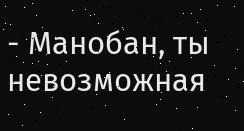- Манобан, ты невозможная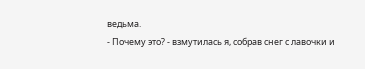ведьма.
- Почему это? - взмутилась я, собрав снег с лавочки и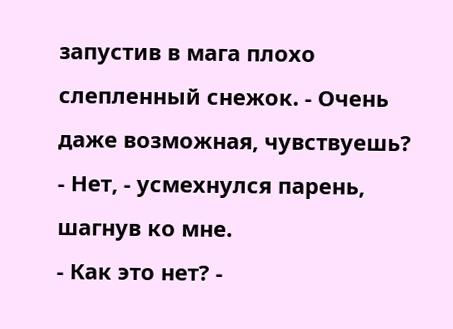запустив в мага плохо слепленный снежок. - Очень даже возможная, чувствуешь?
- Нет, - усмехнулся парень, шагнув ко мне.
- Как это нет? -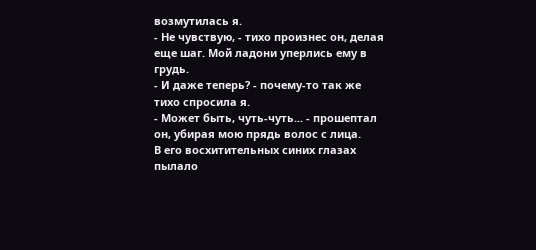возмутилась я.
- Не чувствую, - тихо произнес он, делая еще шаг. Мой ладони уперлись ему в грудь.
- И даже теперь? - почему-то так же тихо спросила я.
- Может быть, чуть-чуть... - прошептал он, убирая мою прядь волос с лица.
В его восхитительных синих глазах пылало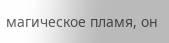магическое пламя, он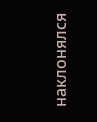наклонялся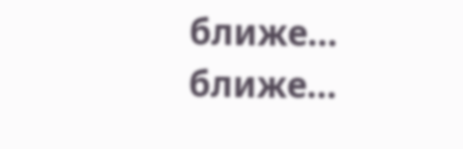ближе... ближе...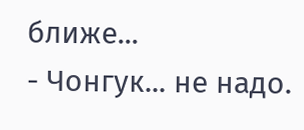ближе...
- Чонгук... не надо.